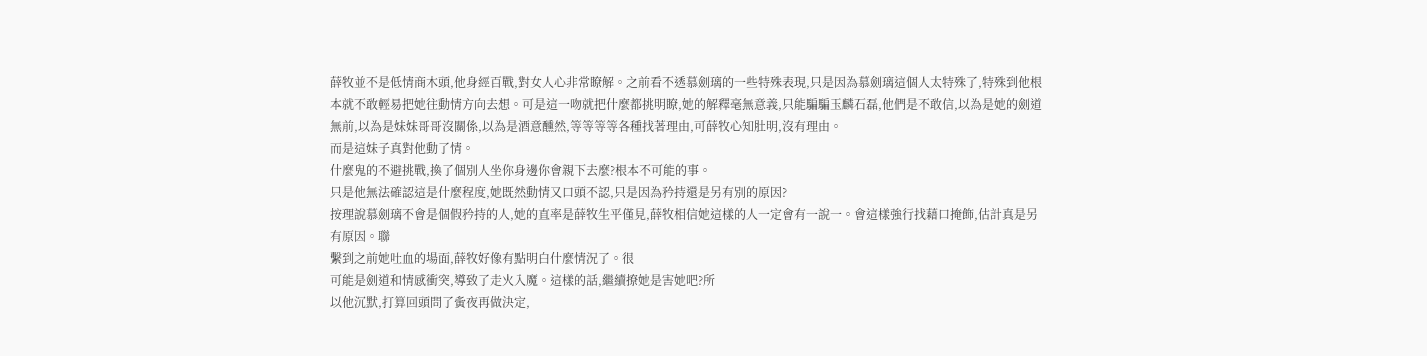薛牧並不是低情商木頭,他身經百戰,對女人心非常瞭解。之前看不透慕劍璃的一些特殊表現,只是因為慕劍璃這個人太特殊了,特殊到他根本就不敢輕易把她往動情方向去想。可是這一吻就把什麼都挑明瞭,她的解釋毫無意義,只能騙騙玉麟石磊,他們是不敢信,以為是她的劍道無前,以為是妹妹哥哥沒關係,以為是酒意醺然,等等等等各種找著理由,可薛牧心知肚明,沒有理由。
而是這妹子真對他動了情。
什麼鬼的不避挑戰,換了個別人坐你身邊你會親下去麼?根本不可能的事。
只是他無法確認這是什麼程度,她既然動情又口頭不認,只是因為矜持還是另有別的原因?
按理說慕劍璃不會是個假矜持的人,她的直率是薛牧生平僅見,薛牧相信她這樣的人一定會有一說一。會這樣強行找藉口掩飾,估計真是另有原因。聯
繫到之前她吐血的場面,薛牧好像有點明白什麼情況了。很
可能是劍道和情感衝突,導致了走火入魔。這樣的話,繼續撩她是害她吧?所
以他沉默,打算回頭問了夤夜再做決定,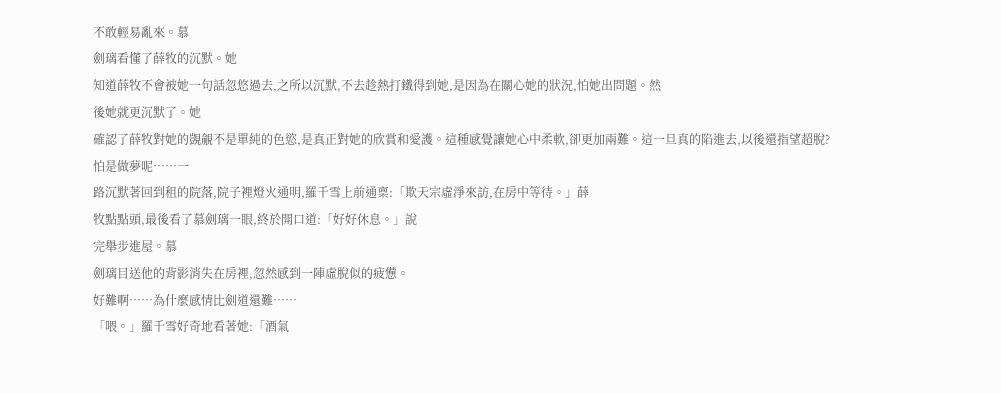不敢輕易亂來。慕
劍璃看懂了薛牧的沉默。她
知道薛牧不會被她一句話忽悠過去,之所以沉默,不去趁熱打鐵得到她,是因為在關心她的狀況,怕她出問題。然
後她就更沉默了。她
確認了薛牧對她的覬覦不是單純的色慾,是真正對她的欣賞和愛護。這種感覺讓她心中柔軟,卻更加兩難。這一旦真的陷進去,以後還指望超脫?
怕是做夢呢……一
路沉默著回到租的院落,院子裡燈火通明,羅千雪上前通稟:「欺天宗虛淨來訪,在房中等待。」薛
牧點點頭,最後看了慕劍璃一眼,終於開口道:「好好休息。」說
完舉步進屋。慕
劍璃目送他的背影消失在房裡,忽然感到一陣虛脫似的疲憊。
好難啊……為什麼感情比劍道還難……
「喂。」羅千雪好奇地看著她:「酒氣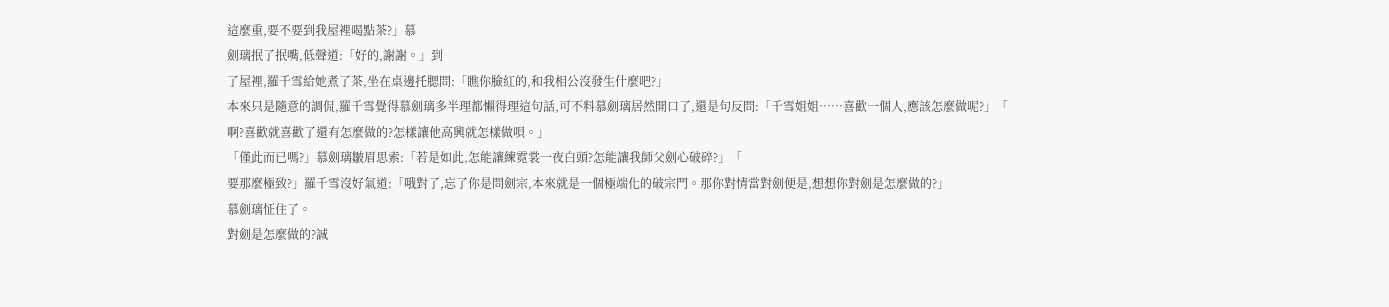這麼重,要不要到我屋裡喝點茶?」慕
劍璃抿了抿嘴,低聲道:「好的,謝謝。」到
了屋裡,羅千雪給她煮了茶,坐在桌邊托腮問:「瞧你臉紅的,和我相公沒發生什麼吧?」
本來只是隨意的調侃,羅千雪覺得慕劍璃多半理都懶得理這句話,可不料慕劍璃居然開口了,還是句反問:「千雪姐姐……喜歡一個人,應該怎麼做呢?」「
啊?喜歡就喜歡了還有怎麼做的?怎樣讓他高興就怎樣做唄。」
「僅此而已嗎?」慕劍璃皺眉思索:「若是如此,怎能讓練霓裳一夜白頭?怎能讓我師父劍心破碎?」「
要那麼極致?」羅千雪沒好氣道:「哦對了,忘了你是問劍宗,本來就是一個極端化的破宗門。那你對情當對劍便是,想想你對劍是怎麼做的?」
慕劍璃怔住了。
對劍是怎麼做的?誠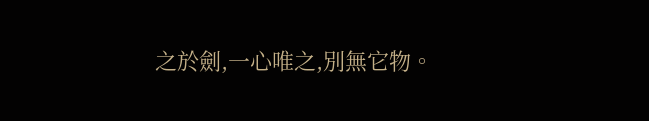之於劍,一心唯之,別無它物。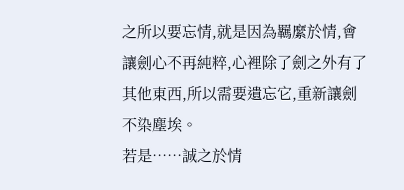之所以要忘情,就是因為羈縻於情,會讓劍心不再純粹,心裡除了劍之外有了其他東西,所以需要遺忘它,重新讓劍不染塵埃。
若是……誠之於情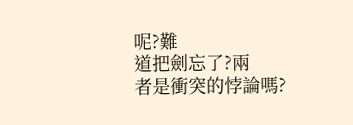呢?難
道把劍忘了?兩
者是衝突的悖論嗎?